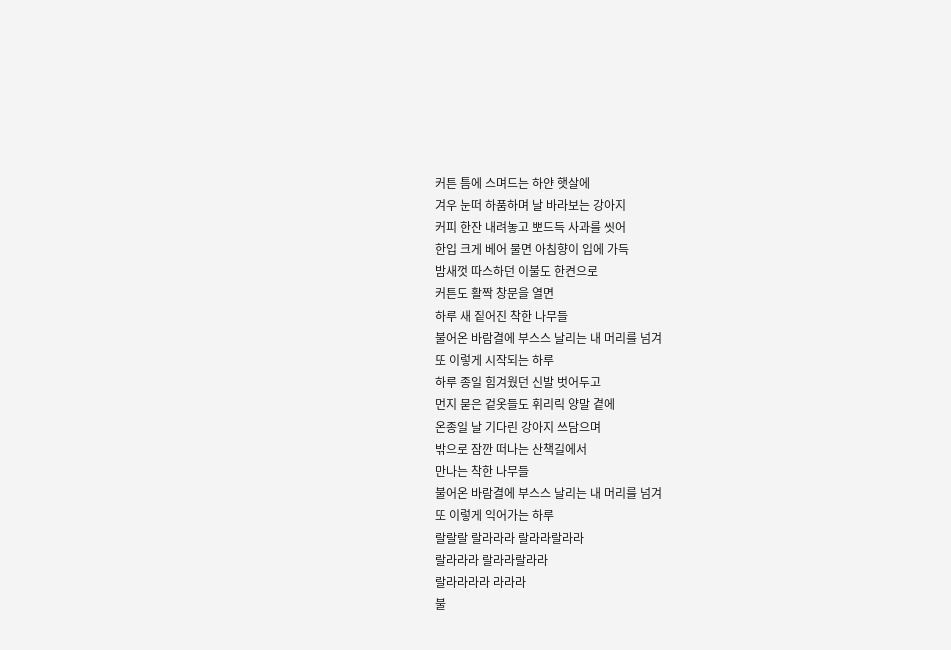커튼 틈에 스며드는 하얀 햇살에
겨우 눈떠 하품하며 날 바라보는 강아지
커피 한잔 내려놓고 뽀드득 사과를 씻어
한입 크게 베어 물면 아침향이 입에 가득
밤새껏 따스하던 이불도 한켠으로
커튼도 활짝 창문을 열면
하루 새 짙어진 착한 나무들
불어온 바람결에 부스스 날리는 내 머리를 넘겨
또 이렇게 시작되는 하루
하루 종일 힘겨웠던 신발 벗어두고
먼지 묻은 겉옷들도 휘리릭 양말 곁에
온종일 날 기다린 강아지 쓰담으며
밖으로 잠깐 떠나는 산책길에서
만나는 착한 나무들
불어온 바람결에 부스스 날리는 내 머리를 넘겨
또 이렇게 익어가는 하루
랄랄랄 랄라라라 랄라라랄라라
랄라라라 랄라라랄라라
랄라라라라 라라라
불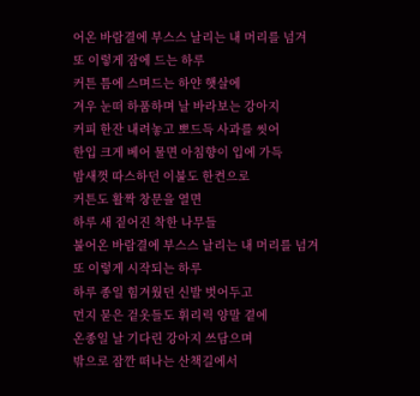어온 바람결에 부스스 날리는 내 머리를 넘겨
또 이렇게 잠에 드는 하루
커튼 틈에 스며드는 하얀 햇살에
겨우 눈떠 하품하며 날 바라보는 강아지
커피 한잔 내려놓고 뽀드득 사과를 씻어
한입 크게 베어 물면 아침향이 입에 가득
밤새껏 따스하던 이불도 한켠으로
커튼도 활짝 창문을 열면
하루 새 짙어진 착한 나무들
불어온 바람결에 부스스 날리는 내 머리를 넘겨
또 이렇게 시작되는 하루
하루 종일 힘겨웠던 신발 벗어두고
먼지 묻은 겉옷들도 휘리릭 양말 곁에
온종일 날 기다린 강아지 쓰담으며
밖으로 잠깐 떠나는 산책길에서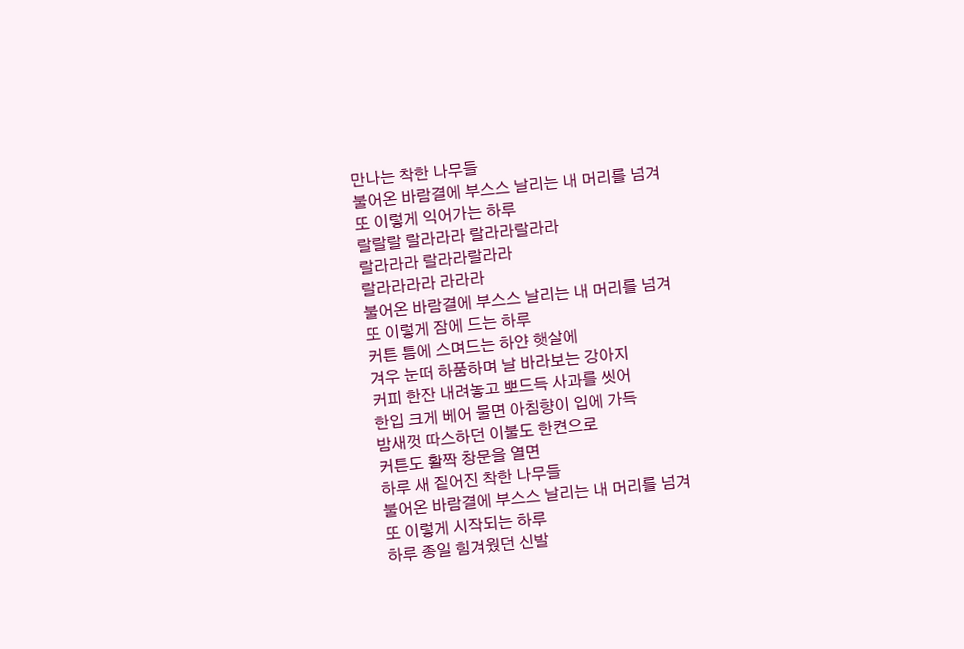만나는 착한 나무들
불어온 바람결에 부스스 날리는 내 머리를 넘겨
또 이렇게 익어가는 하루
랄랄랄 랄라라라 랄라라랄라라
랄라라라 랄라라랄라라
랄라라라라 라라라
불어온 바람결에 부스스 날리는 내 머리를 넘겨
또 이렇게 잠에 드는 하루
커튼 틈에 스며드는 하얀 햇살에
겨우 눈떠 하품하며 날 바라보는 강아지
커피 한잔 내려놓고 뽀드득 사과를 씻어
한입 크게 베어 물면 아침향이 입에 가득
밤새껏 따스하던 이불도 한켠으로
커튼도 활짝 창문을 열면
하루 새 짙어진 착한 나무들
불어온 바람결에 부스스 날리는 내 머리를 넘겨
또 이렇게 시작되는 하루
하루 종일 힘겨웠던 신발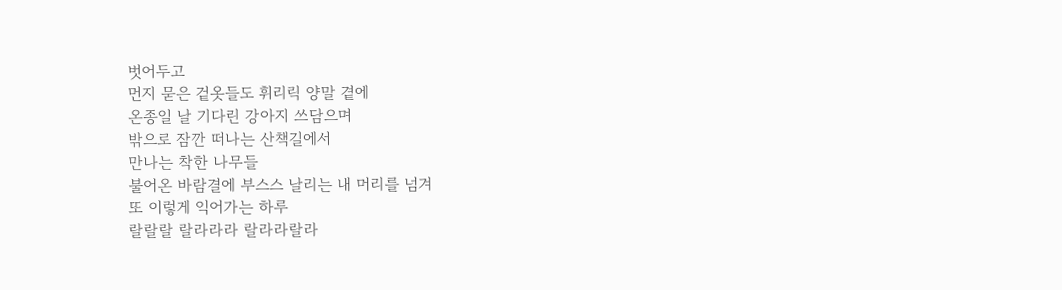벗어두고
먼지 묻은 겉옷들도 휘리릭 양말 곁에
온종일 날 기다린 강아지 쓰담으며
밖으로 잠깐 떠나는 산책길에서
만나는 착한 나무들
불어온 바람결에 부스스 날리는 내 머리를 넘겨
또 이렇게 익어가는 하루
랄랄랄 랄라라라 랄라라랄라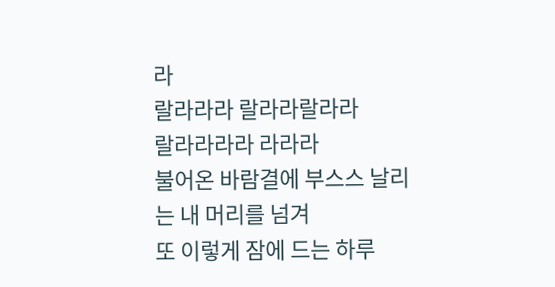라
랄라라라 랄라라랄라라
랄라라라라 라라라
불어온 바람결에 부스스 날리는 내 머리를 넘겨
또 이렇게 잠에 드는 하루